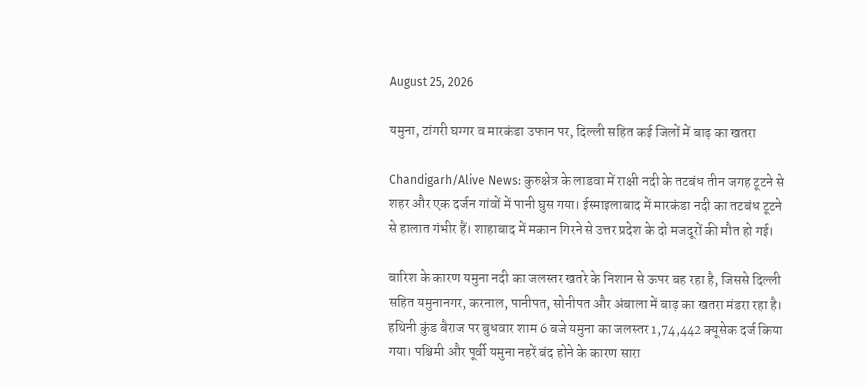August 25, 2026

यमुना, टांगरी घग्गर व मारकंडा उफान पर, दिल्ली सहित कई जिलों में बाढ़ का खतरा

Chandigarh/Alive News: कुरुक्षेत्र के लाडवा में राक्षी नदी के तटबंध तीन जगह टूटने से शहर और एक दर्जन गांवों में पानी घुस गया। ईस्माइलाबाद में मारकंडा नदी का तटबंध टूटने से हालात गंभीर हैं। शाहाबाद में मकान गिरने से उत्तर प्रदेश के दो मजदूरों की मौत हो गई।

बारिश के कारण यमुना नदी का जलस्तर खतरे के निशान से ऊपर बह रहा है, जिससे दिल्ली सहित यमुनानगर, करनाल, पानीपत, सोनीपत और अंबाला में बाढ़ का खतरा मंडरा रहा है। हथिनी कुंड बैराज पर बुधवार शाम 6 बजे यमुना का जलस्तर 1,74,442 क्यूसेक दर्ज किया गया। पश्चिमी और पूर्वी यमुना नहरें बंद होने के कारण सारा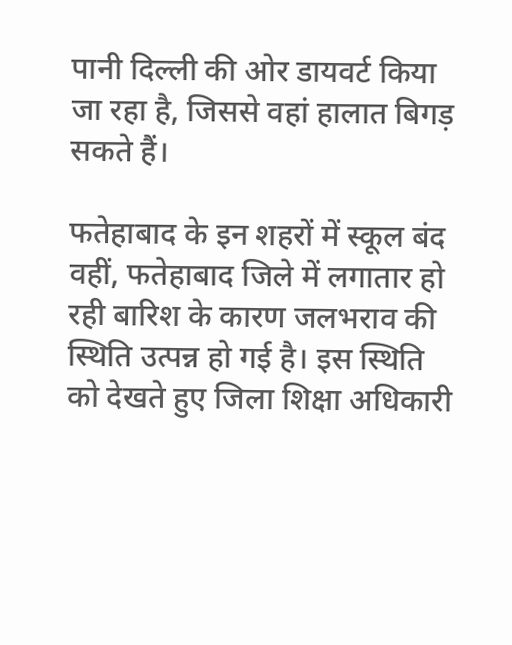पानी दिल्ली की ओर डायवर्ट किया जा रहा है, जिससे वहां हालात बिगड़ सकते हैं।

फतेहाबाद के इन शहरों में स्कूल बंद
वहीं, फतेहाबाद जिले में लगातार हो रही बारिश के कारण जलभराव की स्थिति उत्पन्न हो गई है। इस स्थिति को देखते हुए जिला शिक्षा अधिकारी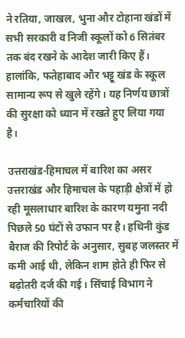ने रतिया, जाखल, भुना और टोहाना खंडों में सभी सरकारी व निजी स्कूलों को 6 सितंबर तक बंद रखने के आदेश जारी किए हैं। हालांकि, फतेहाबाद और भट्टू खंड के स्कूल सामान्य रूप से खुले रहेंगे। यह निर्णय छात्रों की सुरक्षा को ध्यान में रखते हुए लिया गया है।

उत्तराखंड-हिमाचल में बारिश का असर
उत्तराखंड और हिमाचल के पहाड़ी क्षेत्रों में हो रही मूसलाधार बारिश के कारण यमुना नदी पिछले 50 घंटों से उफान पर है। हथिनी कुंड बैराज की रिपोर्ट के अनुसार, सुबह जलस्तर में कमी आई थी, लेकिन शाम होते ही फिर से बढ़ोतरी दर्ज की गई। सिंचाई विभाग ने कर्मचारियों की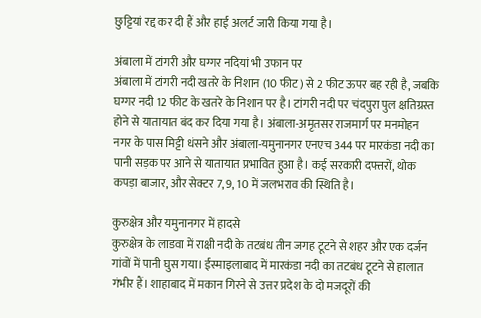छुट्टियां रद्द कर दी हैं और हाई अलर्ट जारी किया गया है।

अंबाला में टांगरी और घग्गर नदियां भी उफान पर
अंबाला में टांगरी नदी खतरे के निशान (10 फीट) से 2 फीट ऊपर बह रही है, जबकि घग्गर नदी 12 फीट के खतरे के निशान पर है। टांगरी नदी पर चंदपुरा पुल क्षतिग्रस्त होने से यातायात बंद कर दिया गया है। अंबाला-अमृतसर राजमार्ग पर मनमोहन नगर के पास मिट्टी धंसने और अंबाला-यमुनानगर एनएच 344 पर मारकंडा नदी का पानी सड़क पर आने से यातायात प्रभावित हुआ है। कई सरकारी दफ्तरों, थोक कपड़ा बाजार, और सेक्टर 7, 9, 10 में जलभराव की स्थिति है।

कुरुक्षेत्र और यमुनानगर में हादसे
कुरुक्षेत्र के लाडवा में राक्षी नदी के तटबंध तीन जगह टूटने से शहर और एक दर्जन गांवों में पानी घुस गया। ईस्माइलाबाद में मारकंडा नदी का तटबंध टूटने से हालात गंभीर हैं। शाहाबाद में मकान गिरने से उत्तर प्रदेश के दो मजदूरों की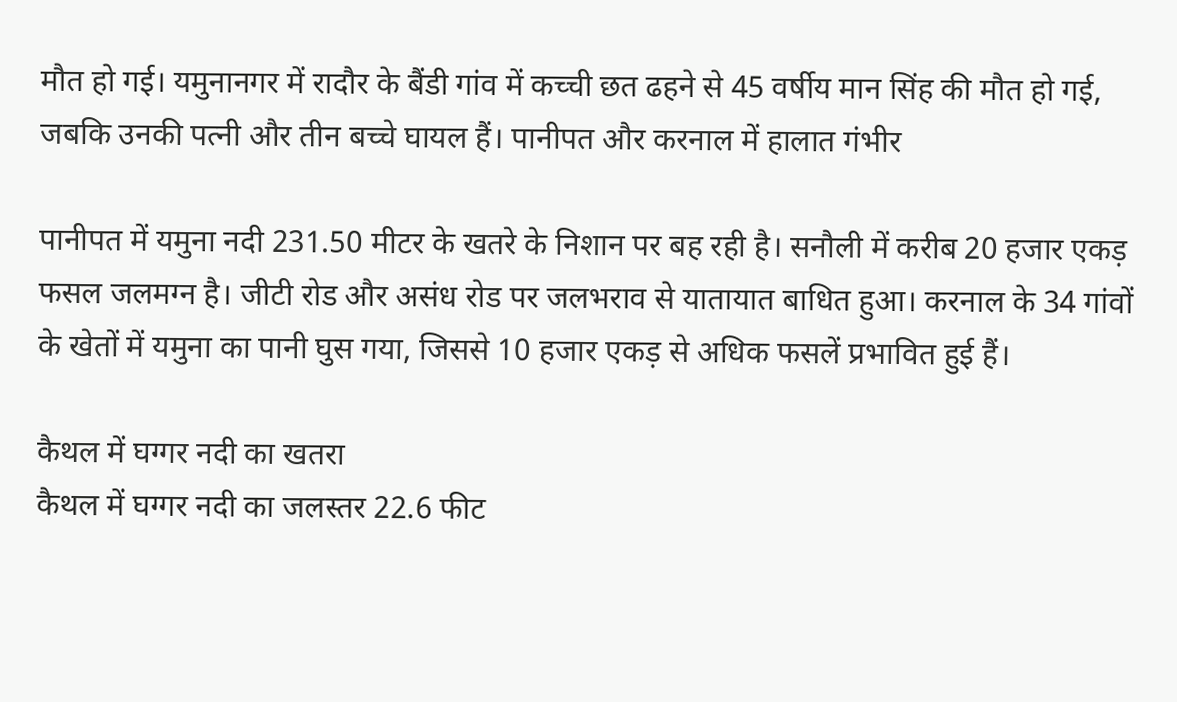मौत हो गई। यमुनानगर में रादौर के बैंडी गांव में कच्ची छत ढहने से 45 वर्षीय मान सिंह की मौत हो गई, जबकि उनकी पत्नी और तीन बच्चे घायल हैं। पानीपत और करनाल में हालात गंभीर

पानीपत में यमुना नदी 231.50 मीटर के खतरे के निशान पर बह रही है। सनौली में करीब 20 हजार एकड़ फसल जलमग्न है। जीटी रोड और असंध रोड पर जलभराव से यातायात बाधित हुआ। करनाल के 34 गांवों के खेतों में यमुना का पानी घुस गया, जिससे 10 हजार एकड़ से अधिक फसलें प्रभावित हुई हैं।

कैथल में घग्गर नदी का खतरा
कैथल में घग्गर नदी का जलस्तर 22.6 फीट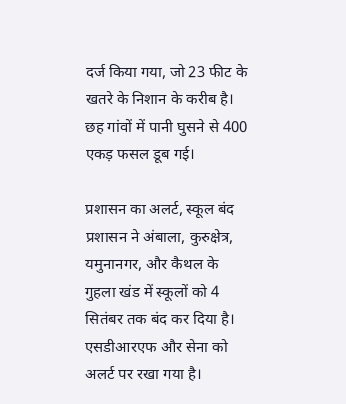दर्ज किया गया, जो 23 फीट के खतरे के निशान के करीब है। छह गांवों में पानी घुसने से 400 एकड़ फसल डूब गई।

प्रशासन का अलर्ट, स्कूल बंद
प्रशासन ने अंबाला, कुरुक्षेत्र, यमुनानगर, और कैथल के गुहला खंड में स्कूलों को 4 सितंबर तक बंद कर दिया है। एसडीआरएफ और सेना को अलर्ट पर रखा गया है।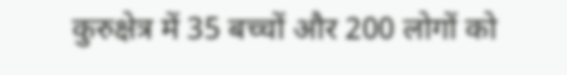कुरुक्षेत्र में 35 बच्चों और 200 लोगों को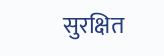सुरक्षित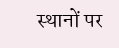स्थानों पर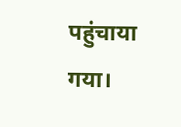पहुंचाया गया।